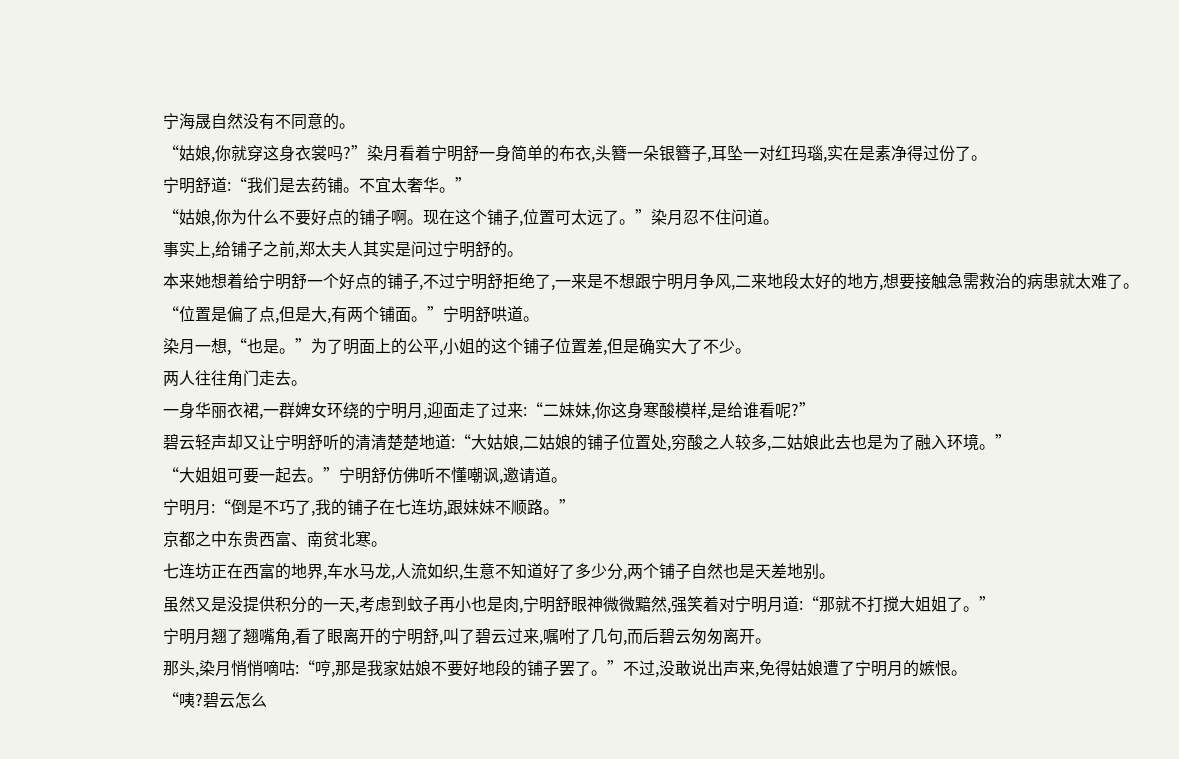宁海晟自然没有不同意的。
“姑娘,你就穿这身衣裳吗?”染月看着宁明舒一身简单的布衣,头簪一朵银簪子,耳坠一对红玛瑙,实在是素净得过份了。
宁明舒道:“我们是去药铺。不宜太奢华。”
“姑娘,你为什么不要好点的铺子啊。现在这个铺子,位置可太远了。”染月忍不住问道。
事实上,给铺子之前,郑太夫人其实是问过宁明舒的。
本来她想着给宁明舒一个好点的铺子,不过宁明舒拒绝了,一来是不想跟宁明月争风,二来地段太好的地方,想要接触急需救治的病患就太难了。
“位置是偏了点,但是大,有两个铺面。”宁明舒哄道。
染月一想,“也是。”为了明面上的公平,小姐的这个铺子位置差,但是确实大了不少。
两人往往角门走去。
一身华丽衣裙,一群婢女环绕的宁明月,迎面走了过来:“二妹妹,你这身寒酸模样,是给谁看呢?”
碧云轻声却又让宁明舒听的清清楚楚地道:“大姑娘,二姑娘的铺子位置处,穷酸之人较多,二姑娘此去也是为了融入环境。”
“大姐姐可要一起去。”宁明舒仿佛听不懂嘲讽,邀请道。
宁明月:“倒是不巧了,我的铺子在七连坊,跟妹妹不顺路。”
京都之中东贵西富、南贫北寒。
七连坊正在西富的地界,车水马龙,人流如织,生意不知道好了多少分,两个铺子自然也是天差地别。
虽然又是没提供积分的一天,考虑到蚊子再小也是肉,宁明舒眼神微微黯然,强笑着对宁明月道:“那就不打搅大姐姐了。”
宁明月翘了翘嘴角,看了眼离开的宁明舒,叫了碧云过来,嘱咐了几句,而后碧云匆匆离开。
那头,染月悄悄嘀咕:“哼,那是我家姑娘不要好地段的铺子罢了。”不过,没敢说出声来,免得姑娘遭了宁明月的嫉恨。
“咦?碧云怎么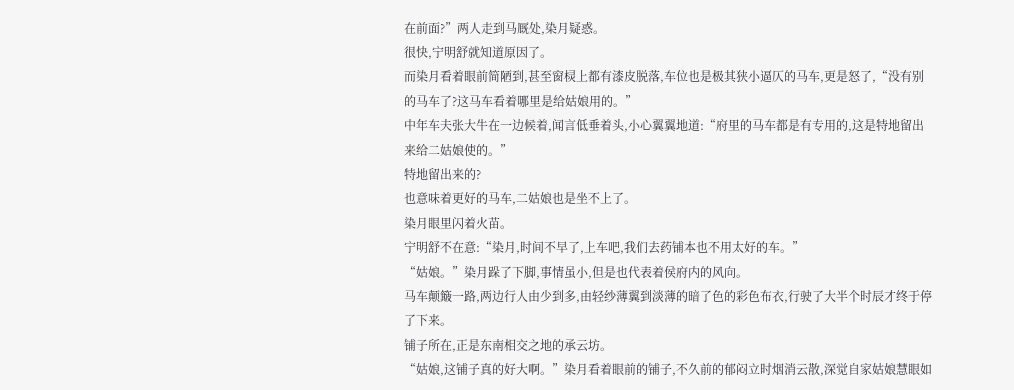在前面?”两人走到马厩处,染月疑惑。
很快,宁明舒就知道原因了。
而染月看着眼前简陋到,甚至窗棂上都有漆皮脱落,车位也是极其狭小逼仄的马车,更是怒了,“没有别的马车了?这马车看着哪里是给姑娘用的。”
中年车夫张大牛在一边候着,闻言低垂着头,小心翼翼地道:“府里的马车都是有专用的,这是特地留出来给二姑娘使的。”
特地留出来的?
也意味着更好的马车,二姑娘也是坐不上了。
染月眼里闪着火苗。
宁明舒不在意:“染月,时间不早了,上车吧,我们去药铺本也不用太好的车。”
“姑娘。”染月跺了下脚,事情虽小,但是也代表着侯府内的风向。
马车颠簸一路,两边行人由少到多,由轻纱薄翼到淡薄的暗了色的彩色布衣,行驶了大半个时辰才终于停了下来。
铺子所在,正是东南相交之地的承云坊。
“姑娘,这铺子真的好大啊。”染月看着眼前的铺子,不久前的郁闷立时烟消云散,深觉自家姑娘慧眼如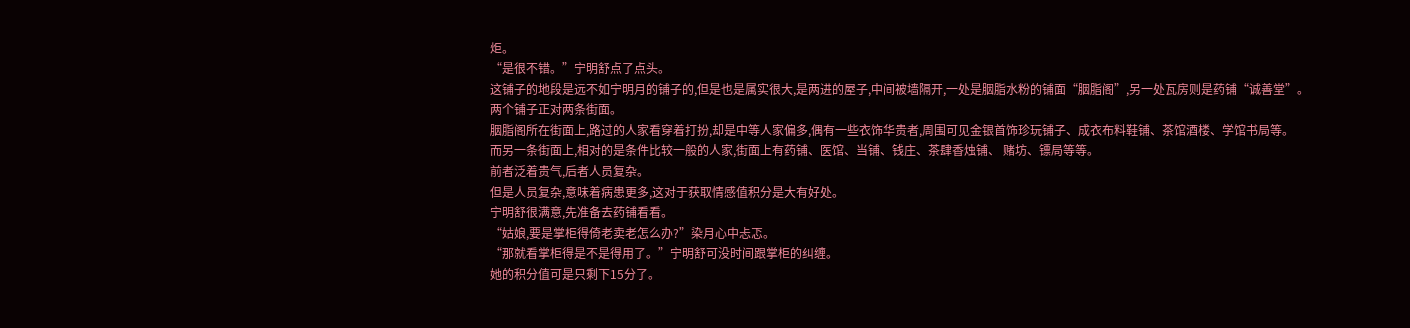炬。
“是很不错。”宁明舒点了点头。
这铺子的地段是远不如宁明月的铺子的,但是也是属实很大,是两进的屋子,中间被墙隔开,一处是胭脂水粉的铺面“胭脂阁”,另一处瓦房则是药铺“诚善堂”。
两个铺子正对两条街面。
胭脂阁所在街面上,路过的人家看穿着打扮,却是中等人家偏多,偶有一些衣饰华贵者,周围可见金银首饰珍玩铺子、成衣布料鞋铺、茶馆酒楼、学馆书局等。
而另一条街面上,相对的是条件比较一般的人家,街面上有药铺、医馆、当铺、钱庄、茶肆香烛铺、 赌坊、镖局等等。
前者泛着贵气,后者人员复杂。
但是人员复杂,意味着病患更多,这对于获取情感值积分是大有好处。
宁明舒很满意,先准备去药铺看看。
“姑娘,要是掌柜得倚老卖老怎么办?”染月心中忐忑。
“那就看掌柜得是不是得用了。”宁明舒可没时间跟掌柜的纠缠。
她的积分值可是只剩下15分了。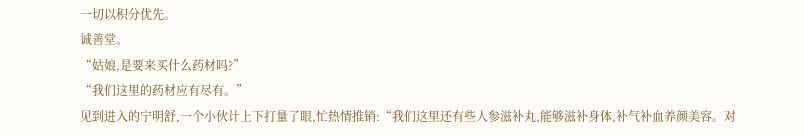一切以积分优先。
诚善堂。
“姑娘,是要来买什么药材吗?”
“我们这里的药材应有尽有。”
见到进入的宁明舒,一个小伙计上下打量了眼,忙热情推销:“我们这里还有些人参滋补丸,能够滋补身体,补气补血养颜美容。对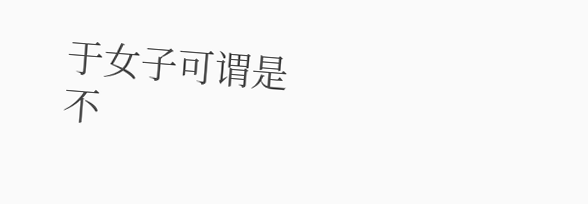于女子可谓是不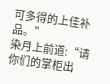可多得的上佳补品。”
染月上前道:“请你们的掌柜出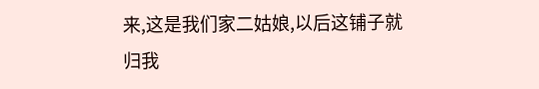来,这是我们家二姑娘,以后这铺子就归我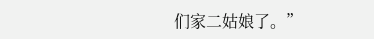们家二姑娘了。”